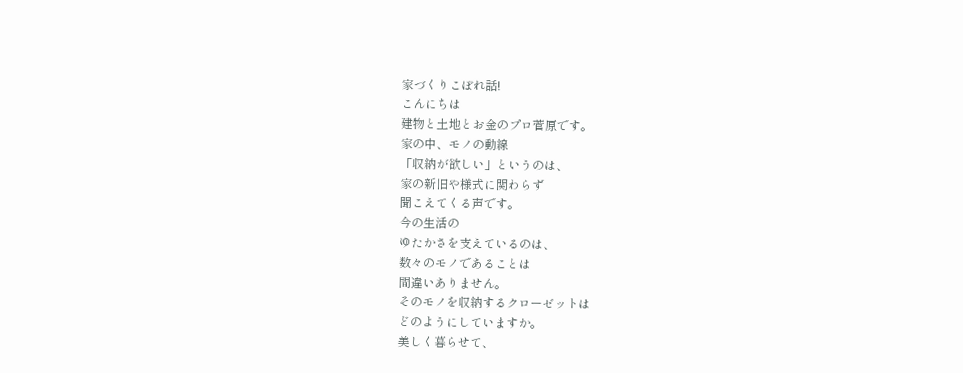家づくりこぼれ話!
こんにちは
建物と土地とお金のプロ菅原です。
家の中、モノの動線
「収納が欲しい」というのは、
家の新旧や様式に関わらず
聞こえてくる声です。
今の生活の
ゆたかさを支えているのは、
数々のモノであることは
間違いありません。
そのモノを収納するクローゼットは
どのようにしていますか。
美しく暮らせて、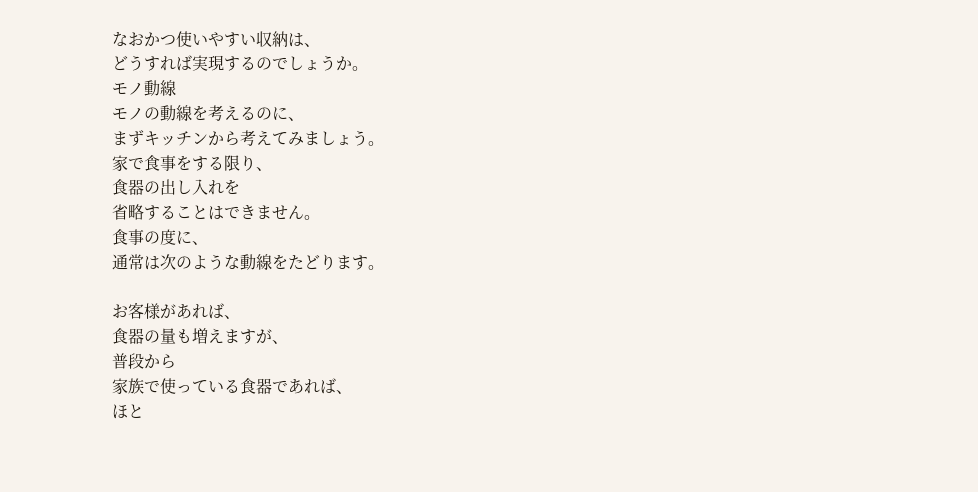なおかつ使いやすい収納は、
どうすれば実現するのでしょうか。
モノ動線
モノの動線を考えるのに、
まずキッチンから考えてみましょう。
家で食事をする限り、
食器の出し入れを
省略することはできません。
食事の度に、
通常は次のような動線をたどります。

お客様があれば、
食器の量も増えますが、
普段から
家族で使っている食器であれば、
ほと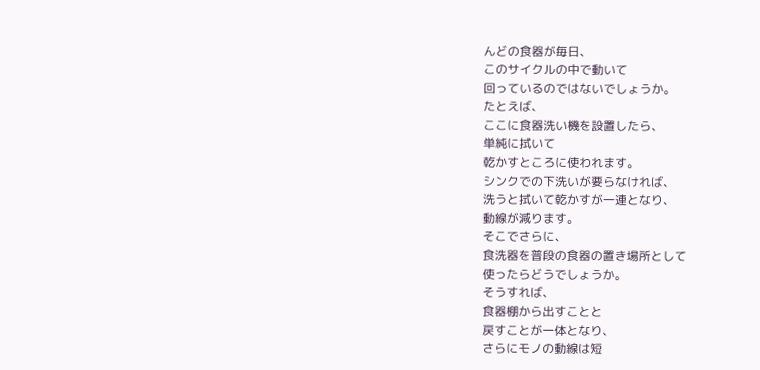んどの食器が毎日、
このサイクルの中で動いて
回っているのではないでしょうか。
たとえば、
ここに食器洗い機を設置したら、
単純に拭いて
乾かすところに使われます。
シンクでの下洗いが要らなければ、
洗うと拭いて乾かすが一連となり、
動線が減ります。
そこでさらに、
食洗器を普段の食器の置き場所として
使ったらどうでしょうか。
そうすれば、
食器棚から出すことと
戻すことが一体となり、
さらにモノの動線は短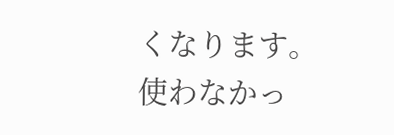くなります。
使わなかっ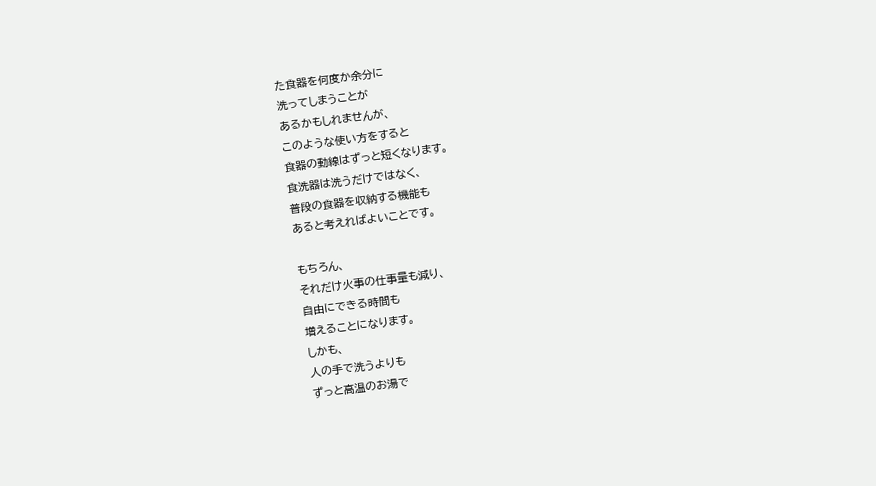た食器を何度か余分に
洗ってしまうことが
あるかもしれませんが、
このような使い方をすると
食器の動線はずっと短くなります。
食洗器は洗うだけではなく、
普段の食器を収納する機能も
あると考えればよいことです。

もちろん、
それだけ火事の仕事量も減り、
自由にできる時間も
増えることになります。
しかも、
人の手で洗うよりも
ずっと高温のお湯で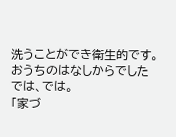洗うことができ衛生的です。
おうちのはなしからでした
では、では。
「家づ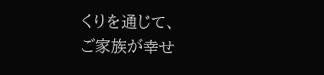くりを通じて、
ご家族が幸せ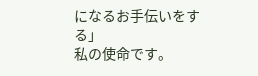になるお手伝いをする」
私の使命です。